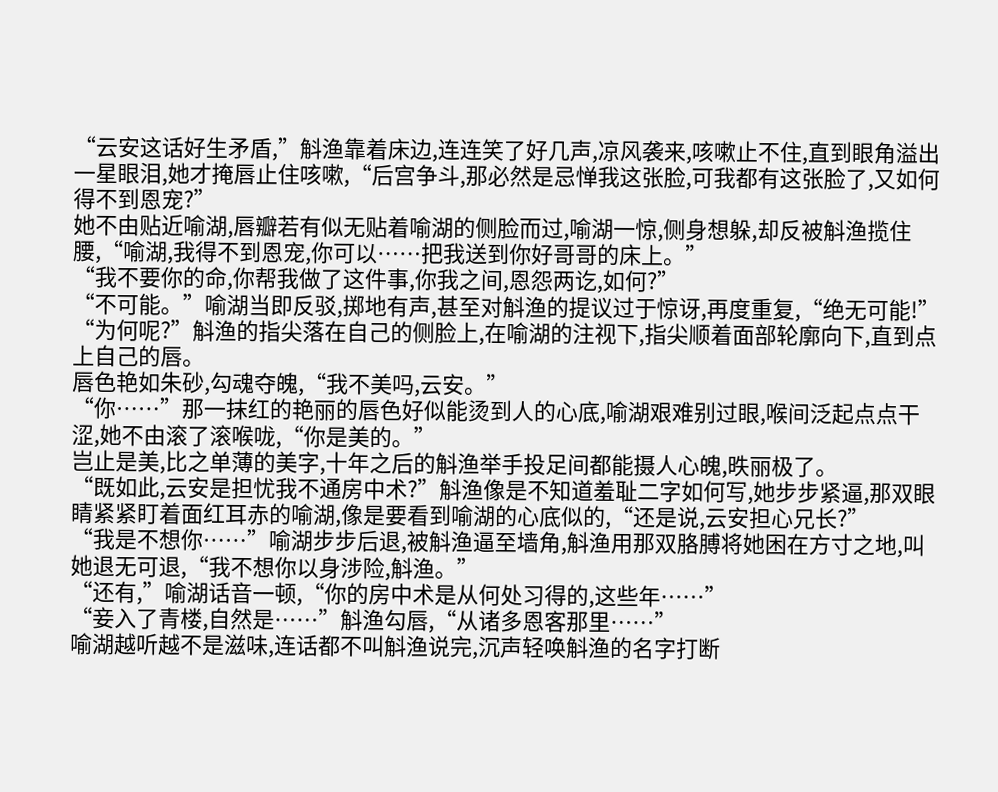“云安这话好生矛盾,”斛渔靠着床边,连连笑了好几声,凉风袭来,咳嗽止不住,直到眼角溢出一星眼泪,她才掩唇止住咳嗽,“后宫争斗,那必然是忌惮我这张脸,可我都有这张脸了,又如何得不到恩宠?”
她不由贴近喻湖,唇瓣若有似无贴着喻湖的侧脸而过,喻湖一惊,侧身想躲,却反被斛渔揽住腰,“喻湖,我得不到恩宠,你可以……把我送到你好哥哥的床上。”
“我不要你的命,你帮我做了这件事,你我之间,恩怨两讫,如何?”
“不可能。”喻湖当即反驳,掷地有声,甚至对斛渔的提议过于惊讶,再度重复,“绝无可能!”
“为何呢?”斛渔的指尖落在自己的侧脸上,在喻湖的注视下,指尖顺着面部轮廓向下,直到点上自己的唇。
唇色艳如朱砂,勾魂夺魄,“我不美吗,云安。”
“你……”那一抹红的艳丽的唇色好似能烫到人的心底,喻湖艰难别过眼,喉间泛起点点干涩,她不由滚了滚喉咙,“你是美的。”
岂止是美,比之单薄的美字,十年之后的斛渔举手投足间都能摄人心魄,昳丽极了。
“既如此,云安是担忧我不通房中术?”斛渔像是不知道羞耻二字如何写,她步步紧逼,那双眼睛紧紧盯着面红耳赤的喻湖,像是要看到喻湖的心底似的,“还是说,云安担心兄长?”
“我是不想你……”喻湖步步后退,被斛渔逼至墙角,斛渔用那双胳膊将她困在方寸之地,叫她退无可退,“我不想你以身涉险,斛渔。”
“还有,”喻湖话音一顿,“你的房中术是从何处习得的,这些年……”
“妾入了青楼,自然是……”斛渔勾唇,“从诸多恩客那里……”
喻湖越听越不是滋味,连话都不叫斛渔说完,沉声轻唤斛渔的名字打断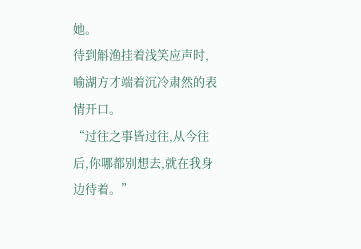她。
待到斛渔挂着浅笑应声时,喻湖方才端着沉冷肃然的表情开口。
“过往之事皆过往,从今往后,你哪都别想去,就在我身边待着。”